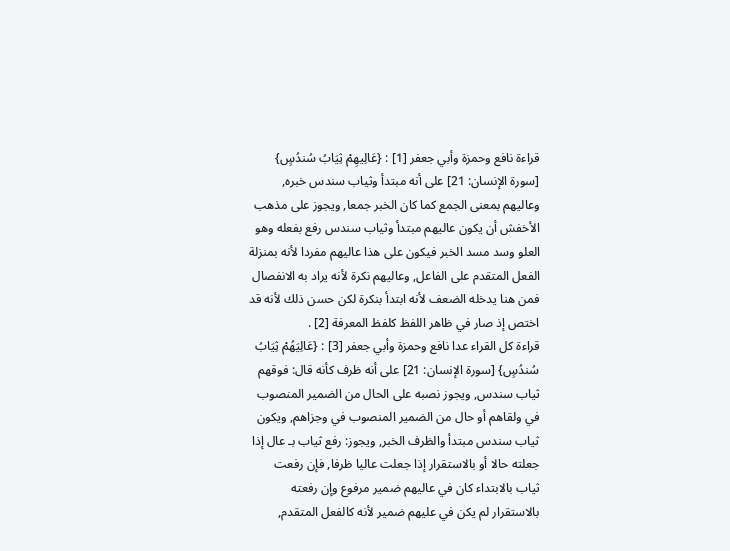قراءة نافع وحمزة وأبي جعفر [1] : {عَالِيهِمْ ثِيَابُ سُندُسٍ} [سورة الإنسان: 21] على أنه مبتدأ وثياب سندس خبره, وعاليهم بمعنى الجمع كما كان الخبر جمعا, ويجوز على مذهب الأخفش أن يكون عاليهم مبتدأ وثياب سندس رفع بفعله وهو العلو وسد مسد الخبر فيكون على هذا عاليهم مفردا لأنه بمنزلة الفعل المتقدم على الفاعل, وعاليهم نكرة لأنه يراد به الانفصال فمن هنا يدخله الضعف لأنه ابتدأ بنكرة لكن حسن ذلك لأنه قد اختص إذ صار في ظاهر اللفظ كلفظ المعرفة [2] .
قراءة كل القراء عدا نافع وحمزة وأبي جعفر [3] : {عَالِيَهُمْ ثِيَابُ سُندُسٍ} [سورة الإنسان: 21] على أنه ظرف كأنه قال: فوقهم ثياب سندس, ويجوز نصبه على الحال من الضمير المنصوب في ولقاهم أو حال من الضمير المنصوب في وجزاهم, ويكون ثياب سندس مبتدأ والظرف الخبر, ويجوز: رفع ثياب بـ عال إذا جعلته حالا أو بالاستقرار إذا جعلت عاليا ظرفا, فإن رفعت ثياب بالابتداء كان في عاليهم ضمير مرفوع وإن رفعته بالاستقرار لم يكن في عليهم ضمير لأنه كالفعل المتقدم,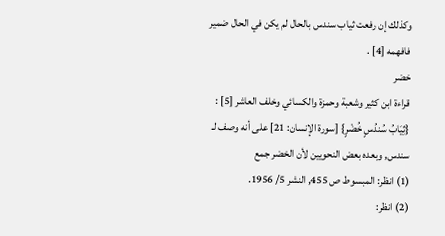وكذلك إن رفعت ثياب سندس بالحال لم يكن في الحال ضمير فافهمه [4] .
خضر
قراءة ابن كثير وشعبة وحمزة والكسائي وخلف العاشر [5] : {ثِيَابُ سُندُسٍ خُضْرٍ} [سورة الإنسان: 21] على أنه وصف لـ سندس, وبعده بعض النحويين لأن الخضر جمع
(1) انظر: المبسوط ص 455, النشر 5/ 1956.
(2) انظر: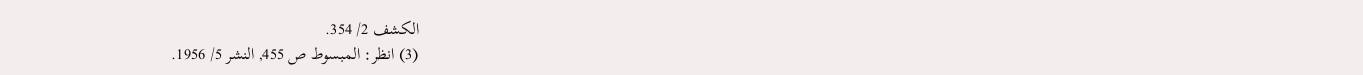الكشف 2/ 354.
(3) انظر: المبسوط ص 455, النشر 5/ 1956.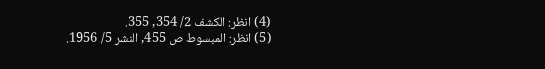(4) انظر: الكشف 2/ 354, 355.
(5) انظر: المبسوط ص 455, النشر 5/ 1956.